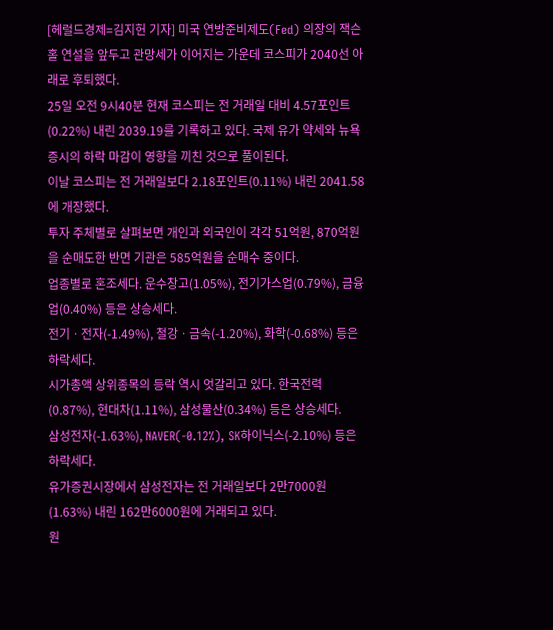[헤럴드경제=김지헌 기자] 미국 연방준비제도(Fed) 의장의 잭슨홀 연설을 앞두고 관망세가 이어지는 가운데 코스피가 2040선 아래로 후퇴했다.
25일 오전 9시40분 현재 코스피는 전 거래일 대비 4.57포인트(0.22%) 내린 2039.19를 기록하고 있다. 국제 유가 약세와 뉴욕 증시의 하락 마감이 영향을 끼친 것으로 풀이된다.
이날 코스피는 전 거래일보다 2.18포인트(0.11%) 내린 2041.58에 개장했다.
투자 주체별로 살펴보면 개인과 외국인이 각각 51억원, 870억원을 순매도한 반면 기관은 585억원을 순매수 중이다.
업종별로 혼조세다. 운수창고(1.05%), 전기가스업(0.79%), 금융업(0.40%) 등은 상승세다.
전기ㆍ전자(-1.49%), 철강ㆍ금속(-1.20%), 화학(-0.68%) 등은 하락세다.
시가총액 상위종목의 등락 역시 엇갈리고 있다. 한국전력(0.87%), 현대차(1.11%), 삼성물산(0.34%) 등은 상승세다.
삼성전자(-1.63%), NAVER(-0.12%), SK하이닉스(-2.10%) 등은 하락세다.
유가증권시장에서 삼성전자는 전 거래일보다 2만7000원(1.63%) 내린 162만6000원에 거래되고 있다.
원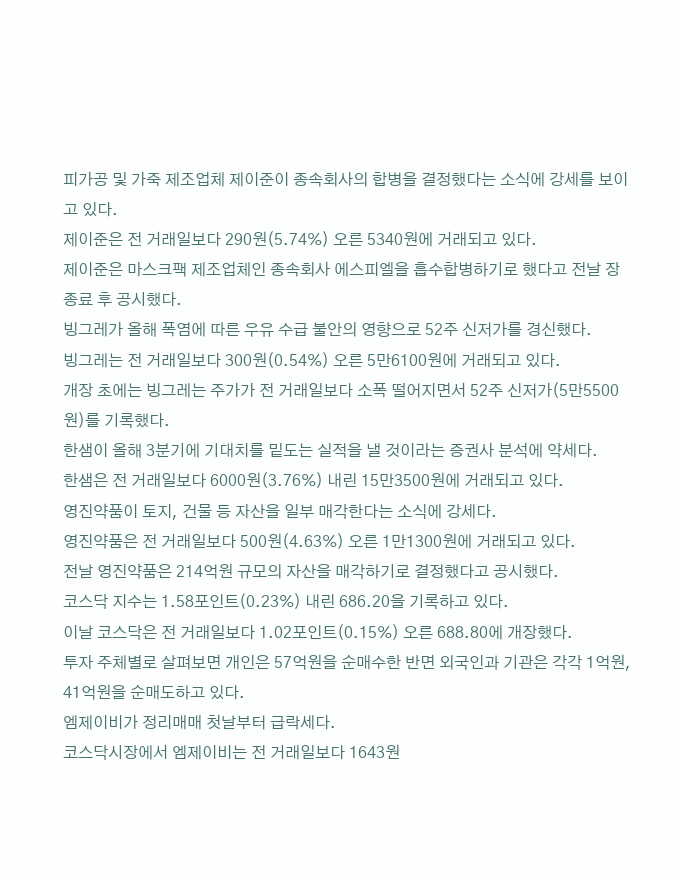피가공 및 가죽 제조업체 제이준이 종속회사의 합병을 결정했다는 소식에 강세를 보이고 있다.
제이준은 전 거래일보다 290원(5.74%) 오른 5340원에 거래되고 있다.
제이준은 마스크팩 제조업체인 종속회사 에스피엘을 흡수합병하기로 했다고 전날 장 종료 후 공시했다.
빙그레가 올해 폭염에 따른 우유 수급 불안의 영향으로 52주 신저가를 경신했다.
빙그레는 전 거래일보다 300원(0.54%) 오른 5만6100원에 거래되고 있다.
개장 초에는 빙그레는 주가가 전 거래일보다 소폭 떨어지면서 52주 신저가(5만5500원)를 기록했다.
한샘이 올해 3분기에 기대치를 밑도는 실적을 낼 것이라는 증권사 분석에 약세다.
한샘은 전 거래일보다 6000원(3.76%) 내린 15만3500원에 거래되고 있다.
영진약품이 토지, 건물 등 자산을 일부 매각한다는 소식에 강세다.
영진약품은 전 거래일보다 500원(4.63%) 오른 1만1300원에 거래되고 있다.
전날 영진약품은 214억원 규모의 자산을 매각하기로 결정했다고 공시했다.
코스닥 지수는 1.58포인트(0.23%) 내린 686.20을 기록하고 있다.
이날 코스닥은 전 거래일보다 1.02포인트(0.15%) 오른 688.80에 개장했다.
투자 주체별로 살펴보면 개인은 57억원을 순매수한 반면 외국인과 기관은 각각 1억원, 41억원을 순매도하고 있다.
엠제이비가 정리매매 첫날부터 급락세다.
코스닥시장에서 엠제이비는 전 거래일보다 1643원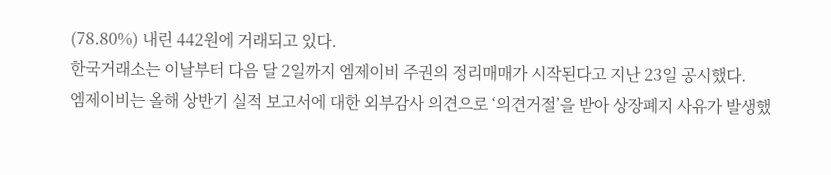(78.80%) 내린 442원에 거래되고 있다.
한국거래소는 이날부터 다음 달 2일까지 엠제이비 주권의 정리매매가 시작된다고 지난 23일 공시했다.
엠제이비는 올해 상반기 실적 보고서에 대한 외부감사 의견으로 ‘의견거절’을 받아 상장폐지 사유가 발생했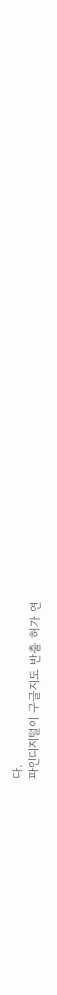다.
파인디지털이 구글지도 반출 허가 연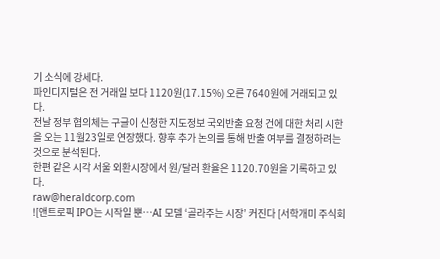기 소식에 강세다.
파인디지털은 전 거래일 보다 1120원(17.15%) 오른 7640원에 거래되고 있다.
전날 정부 협의체는 구글이 신청한 지도정보 국외반출 요청 건에 대한 처리 시한을 오는 11월23일로 연장했다. 향후 추가 논의를 통해 반출 여부를 결정하려는 것으로 분석된다.
한편 같은 시각 서울 외환시장에서 원/달러 환율은 1120.70원을 기록하고 있다.
raw@heraldcorp.com
![앤트로픽 IPO는 시작일 뿐…AI 모델 ‘골라주는 시장’ 커진다 [서학개미 주식회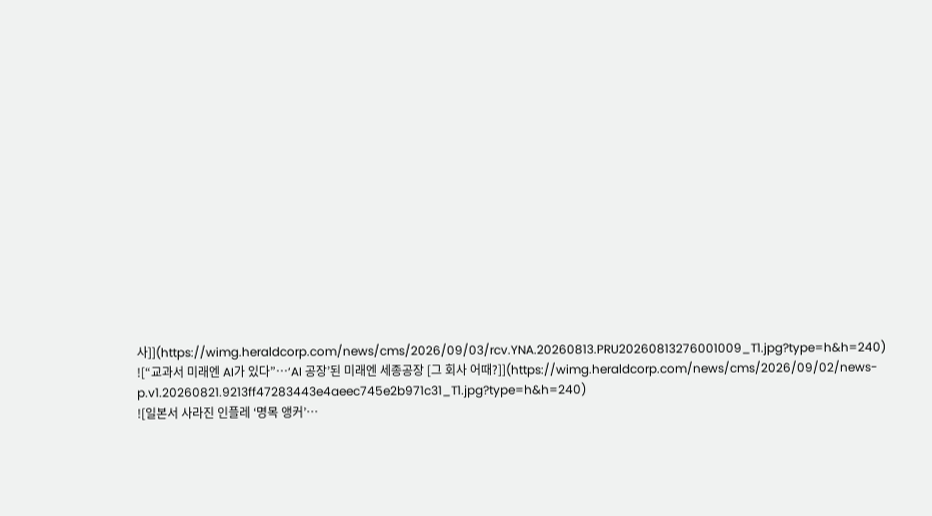사]](https://wimg.heraldcorp.com/news/cms/2026/09/03/rcv.YNA.20260813.PRU20260813276001009_T1.jpg?type=h&h=240)
![“교과서 미래엔 AI가 있다”…‘AI 공장’된 미래엔 세종공장 [그 회사 어때?]](https://wimg.heraldcorp.com/news/cms/2026/09/02/news-p.v1.20260821.9213ff47283443e4aeec745e2b971c31_T1.jpg?type=h&h=240)
![일본서 사라진 인플레 ‘명목 앵커’…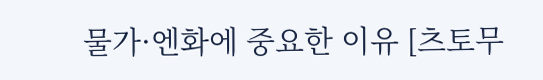물가·엔화에 중요한 이유 [츠토무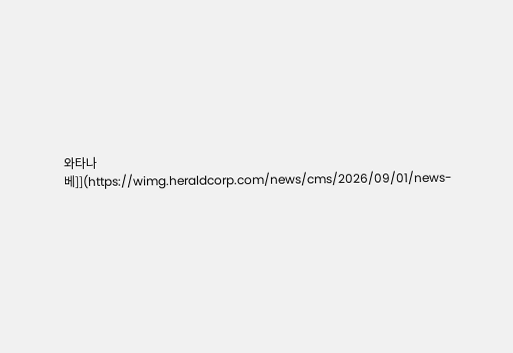와타나베]](https://wimg.heraldcorp.com/news/cms/2026/09/01/news-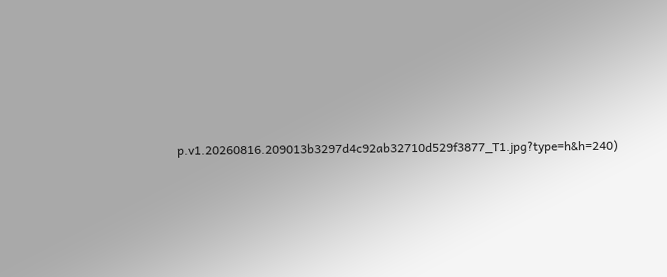p.v1.20260816.209013b3297d4c92ab32710d529f3877_T1.jpg?type=h&h=240)